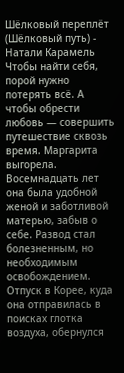Шёлковый переплёт (Шёлковый путь) - Натали Карамель
Чтобы найти себя, порой нужно потерять всё. А чтобы обрести любовь — совершить путешествие сквозь время. Маргарита выгорела. Восемнадцать лет она была удобной женой и заботливой матерью, забыв о себе. Развод стал болезненным, но необходимым освобождением. Отпуск в Корее, куда она отправилась в поисках глотка воздуха, обернулся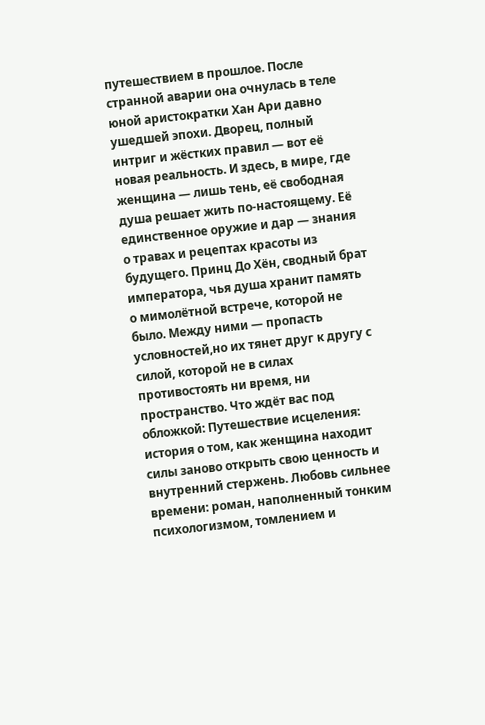путешествием в прошлое. После странной аварии она очнулась в теле юной аристократки Хан Ари давно ушедшей эпохи. Дворец, полный интриг и жёстких правил — вот её новая реальность. И здесь, в мире, где женщина — лишь тень, её свободная душа решает жить по-настоящему. Её единственное оружие и дар — знания о травах и рецептах красоты из будущего. Принц До Хён, сводный брат императора, чья душа хранит память о мимолётной встрече, которой не было. Между ними — пропасть условностей,но их тянет друг к другу с силой, которой не в силах противостоять ни время, ни пространство. Что ждёт вас под обложкой: Путешествие исцеления: история о том, как женщина находит силы заново открыть свою ценность и внутренний стержень. Любовь сильнее времени: роман, наполненный тонким психологизмом, томлением и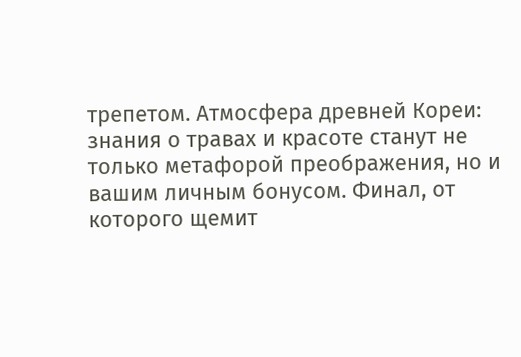трепетом. Атмосфера древней Кореи: знания о травах и красоте станут не только метафорой преображения, но и вашим личным бонусом. Финал, от которого щемит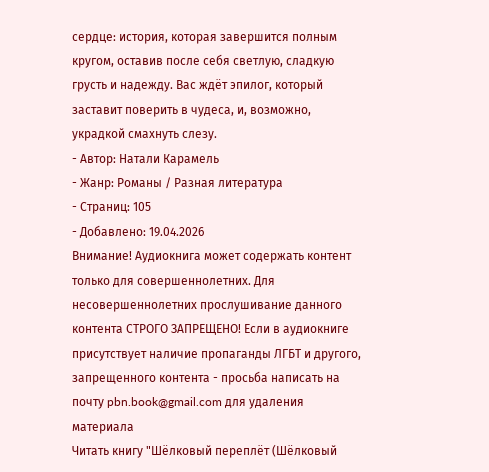сердце: история, которая завершится полным кругом, оставив после себя светлую, сладкую грусть и надежду. Вас ждёт эпилог, который заставит поверить в чудеса, и, возможно, украдкой смахнуть слезу.
- Автор: Натали Карамель
- Жанр: Романы / Разная литература
- Страниц: 105
- Добавлено: 19.04.2026
Внимание! Аудиокнига может содержать контент только для совершеннолетних. Для несовершеннолетних прослушивание данного контента СТРОГО ЗАПРЕЩЕНО! Если в аудиокниге присутствует наличие пропаганды ЛГБТ и другого, запрещенного контента - просьба написать на почту pbn.book@gmail.com для удаления материала
Читать книгу "Шёлковый переплёт (Шёлковый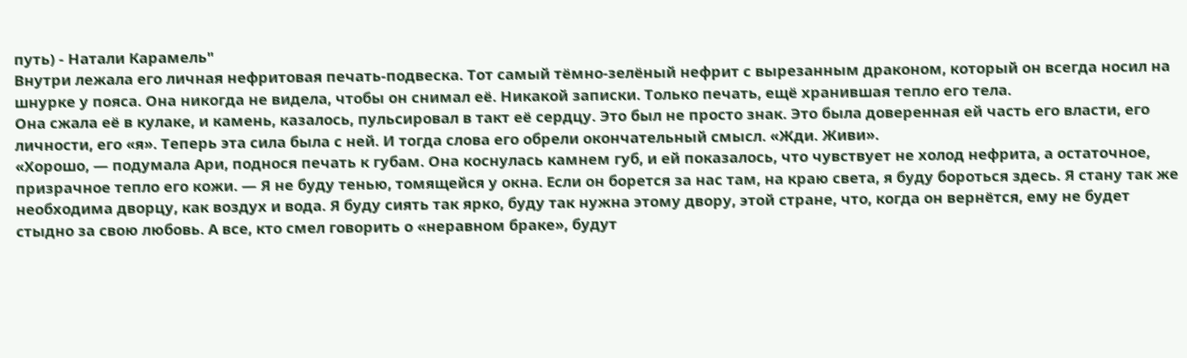путь) - Натали Карамель"
Внутри лежала его личная нефритовая печать-подвеска. Тот самый тёмно-зелёный нефрит с вырезанным драконом, который он всегда носил на шнурке у пояса. Она никогда не видела, чтобы он снимал её. Никакой записки. Только печать, ещё хранившая тепло его тела.
Она сжала её в кулаке, и камень, казалось, пульсировал в такт её сердцу. Это был не просто знак. Это была доверенная ей часть его власти, его личности, его «я». Теперь эта сила была с ней. И тогда слова его обрели окончательный смысл. «Жди. Живи».
«Хорошо, — подумала Ари, поднося печать к губам. Она коснулась камнем губ, и ей показалось, что чувствует не холод нефрита, а остаточное, призрачное тепло его кожи. — Я не буду тенью, томящейся у окна. Если он борется за нас там, на краю света, я буду бороться здесь. Я стану так же необходима дворцу, как воздух и вода. Я буду сиять так ярко, буду так нужна этому двору, этой стране, что, когда он вернётся, ему не будет стыдно за свою любовь. А все, кто смел говорить о «неравном браке», будут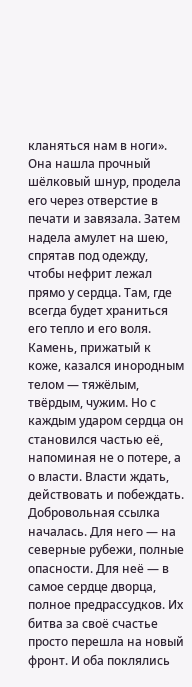кланяться нам в ноги».
Она нашла прочный шёлковый шнур, продела его через отверстие в печати и завязала. Затем надела амулет на шею, спрятав под одежду, чтобы нефрит лежал прямо у сердца. Там, где всегда будет храниться его тепло и его воля.
Камень, прижатый к коже, казался инородным телом — тяжёлым, твёрдым, чужим. Но с каждым ударом сердца он становился частью её, напоминая не о потере, а о власти. Власти ждать, действовать и побеждать.
Добровольная ссылка началась. Для него — на северные рубежи, полные опасности. Для неё — в самое сердце дворца, полное предрассудков. Их битва за своё счастье просто перешла на новый фронт. И оба поклялись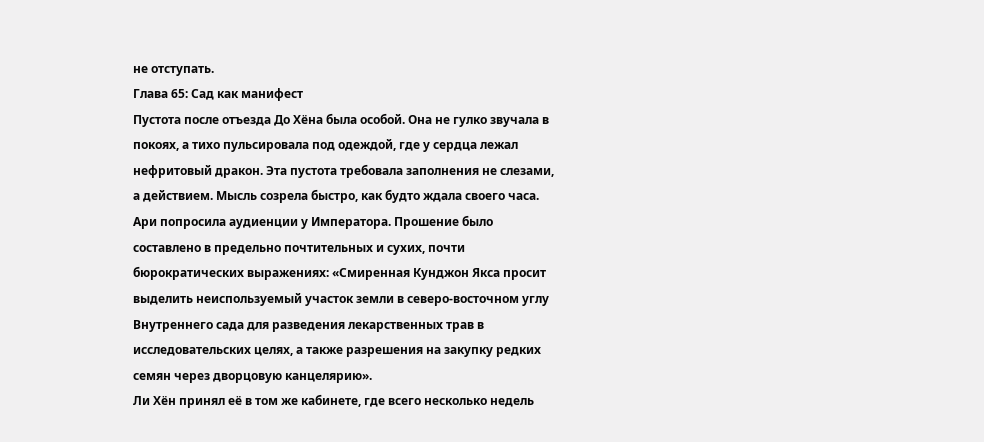не отступать.
Глава 65: Сад как манифест
Пустота после отъезда До Хёна была особой. Она не гулко звучала в покоях, а тихо пульсировала под одеждой, где у сердца лежал нефритовый дракон. Эта пустота требовала заполнения не слезами, а действием. Мысль созрела быстро, как будто ждала своего часа.
Ари попросила аудиенции у Императора. Прошение было составлено в предельно почтительных и сухих, почти бюрократических выражениях: «Смиренная Кунджон Якса просит выделить неиспользуемый участок земли в северо-восточном углу Внутреннего сада для разведения лекарственных трав в исследовательских целях, а также разрешения на закупку редких семян через дворцовую канцелярию».
Ли Хён принял её в том же кабинете, где всего несколько недель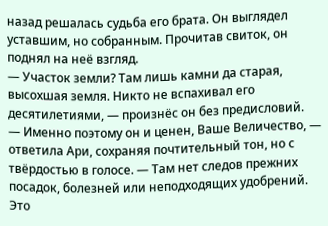назад решалась судьба его брата. Он выглядел уставшим, но собранным. Прочитав свиток, он поднял на неё взгляд.
— Участок земли? Там лишь камни да старая, высохшая земля. Никто не вспахивал его десятилетиями, — произнёс он без предисловий.
— Именно поэтому он и ценен, Ваше Величество, — ответила Ари, сохраняя почтительный тон, но с твёрдостью в голосе. — Там нет следов прежних посадок, болезней или неподходящих удобрений. Это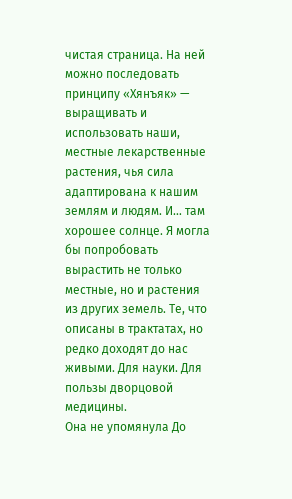чистая страница. На ней можно последовать принципу «Хянъяк» — выращивать и использовать наши, местные лекарственные растения, чья сила адаптирована к нашим землям и людям. И… там хорошее солнце. Я могла бы попробовать вырастить не только местные, но и растения из других земель. Те, что описаны в трактатах, но редко доходят до нас живыми. Для науки. Для пользы дворцовой медицины.
Она не упомянула До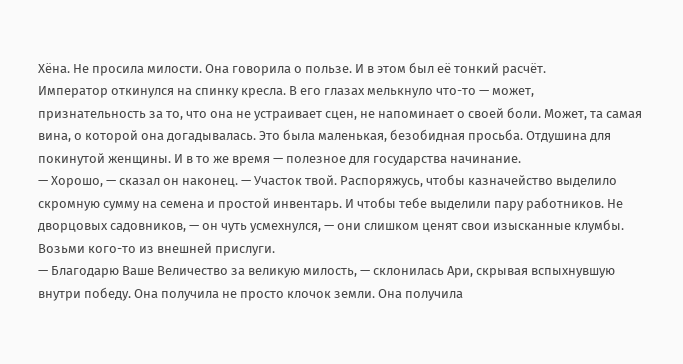Хёна. Не просила милости. Она говорила о пользе. И в этом был её тонкий расчёт.
Император откинулся на спинку кресла. В его глазах мелькнуло что-то — может, признательность за то, что она не устраивает сцен, не напоминает о своей боли. Может, та самая вина, о которой она догадывалась. Это была маленькая, безобидная просьба. Отдушина для покинутой женщины. И в то же время — полезное для государства начинание.
— Хорошо, — сказал он наконец. — Участок твой. Распоряжусь, чтобы казначейство выделило скромную сумму на семена и простой инвентарь. И чтобы тебе выделили пару работников. Не дворцовых садовников, — он чуть усмехнулся, — они слишком ценят свои изысканные клумбы. Возьми кого-то из внешней прислуги.
— Благодарю Ваше Величество за великую милость, — склонилась Ари, скрывая вспыхнувшую внутри победу. Она получила не просто клочок земли. Она получила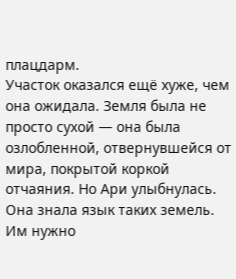плацдарм.
Участок оказался ещё хуже, чем она ожидала. Земля была не просто сухой — она была озлобленной, отвернувшейся от мира, покрытой коркой отчаяния. Но Ари улыбнулась. Она знала язык таких земель. Им нужно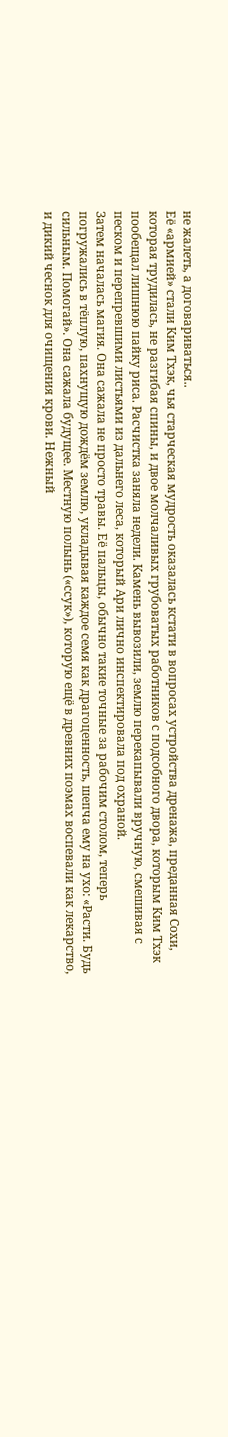не жалеть, а договариваться..
Её «армией» стали Ким Тхэк, чья старческая мудрость оказалась кстати в вопросах устройства дренажа, преданная Сохи, которая трудилась, не разгибая спины, и двое молчаливых грубоватых работников с подсобного двора, которым Ким Тхэк пообещал лишнюю пайку риса. Расчистка заняла недели. Камень вывозили, землю перекапывали вручную, смешивая с песком и перепревшими листьями из дальнего леса, который Ари лично инспектировала под охраной.
Затем началась магия. Она сажала не просто травы. Её пальцы, обычно такие точные за рабочим столом, теперь погружались в тёплую, пахнущую дождём землю, укладывая каждое семя как драгоценность, шепча ему на ухо: «Расти. Будь сильным. Помогай». Она сажала будущее. Местную полынь («ссук»), которую ещё в древних поэмах воспевали как лекарство, и дикий чеснок для очищения крови. Нежный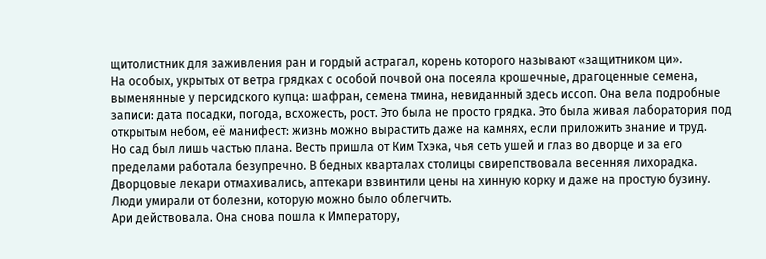щитолистник для заживления ран и гордый астрагал, корень которого называют «защитником ци».
На особых, укрытых от ветра грядках с особой почвой она посеяла крошечные, драгоценные семена, выменянные у персидского купца: шафран, семена тмина, невиданный здесь иссоп. Она вела подробные записи: дата посадки, погода, всхожесть, рост. Это была не просто грядка. Это была живая лаборатория под открытым небом, её манифест: жизнь можно вырастить даже на камнях, если приложить знание и труд.
Но сад был лишь частью плана. Весть пришла от Ким Тхэка, чья сеть ушей и глаз во дворце и за его пределами работала безупречно. В бедных кварталах столицы свирепствовала весенняя лихорадка. Дворцовые лекари отмахивались, аптекари взвинтили цены на хинную корку и даже на простую бузину. Люди умирали от болезни, которую можно было облегчить.
Ари действовала. Она снова пошла к Императору,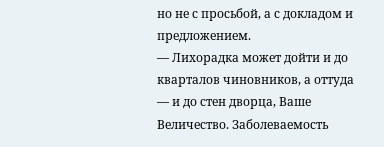но не с просьбой, а с докладом и предложением.
— Лихорадка может дойти и до кварталов чиновников, а оттуда — и до стен дворца, Ваше Величество. Заболеваемость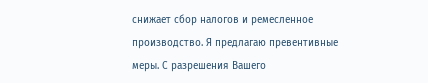снижает сбор налогов и ремесленное производство. Я предлагаю превентивные меры. С разрешения Вашего